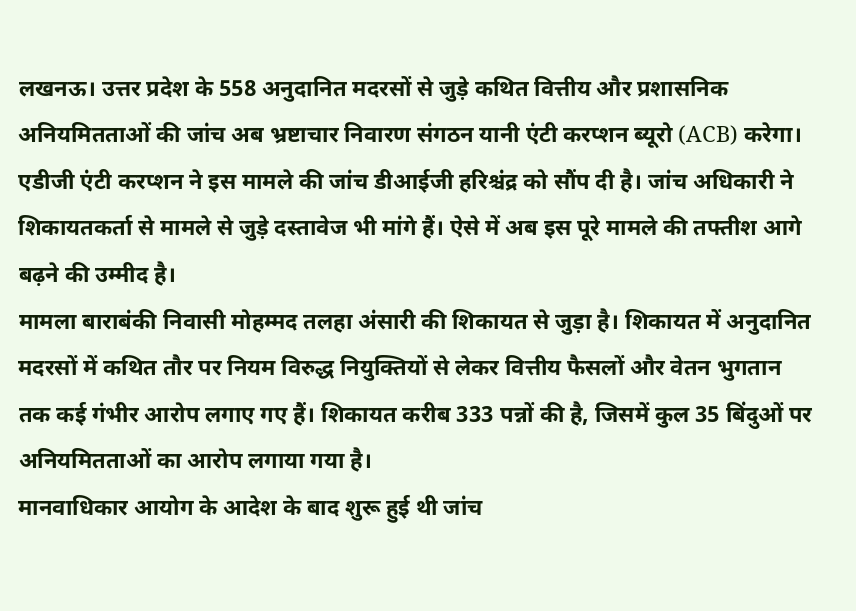लखनऊ। उत्तर प्रदेश के 558 अनुदानित मदरसों से जुड़े कथित वित्तीय और प्रशासनिक अनियमितताओं की जांच अब भ्रष्टाचार निवारण संगठन यानी एंटी करप्शन ब्यूरो (ACB) करेगा। एडीजी एंटी करप्शन ने इस मामले की जांच डीआईजी हरिश्चंद्र को सौंप दी है। जांच अधिकारी ने शिकायतकर्ता से मामले से जुड़े दस्तावेज भी मांगे हैं। ऐसे में अब इस पूरे मामले की तफ्तीश आगे बढ़ने की उम्मीद है।
मामला बाराबंकी निवासी मोहम्मद तलहा अंसारी की शिकायत से जुड़ा है। शिकायत में अनुदानित मदरसों में कथित तौर पर नियम विरुद्ध नियुक्तियों से लेकर वित्तीय फैसलों और वेतन भुगतान तक कई गंभीर आरोप लगाए गए हैं। शिकायत करीब 333 पन्नों की है, जिसमें कुल 35 बिंदुओं पर अनियमितताओं का आरोप लगाया गया है।
मानवाधिकार आयोग के आदेश के बाद शुरू हुई थी जांच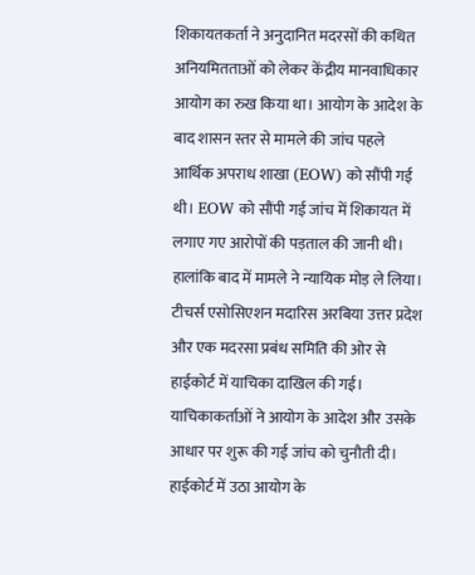शिकायतकर्ता ने अनुदानित मदरसों की कथित अनियमितताओं को लेकर केंद्रीय मानवाधिकार आयोग का रुख किया था। आयोग के आदेश के बाद शासन स्तर से मामले की जांच पहले आर्थिक अपराध शाखा (EOW) को सौंपी गई थी। EOW को सौंपी गई जांच में शिकायत में लगाए गए आरोपों की पड़ताल की जानी थी। हालांकि बाद में मामले ने न्यायिक मोड़ ले लिया। टीचर्स एसोसिएशन मदारिस अरबिया उत्तर प्रदेश और एक मदरसा प्रबंध समिति की ओर से हाईकोर्ट में याचिका दाखिल की गई। याचिकाकर्ताओं ने आयोग के आदेश और उसके आधार पर शुरू की गई जांच को चुनौती दी।
हाईकोर्ट में उठा आयोग के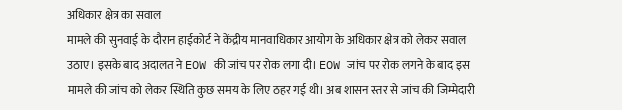अधिकार क्षेत्र का सवाल
मामले की सुनवाई के दौरान हाईकोर्ट ने केंद्रीय मानवाधिकार आयोग के अधिकार क्षेत्र को लेकर सवाल उठाए। इसके बाद अदालत ने EOW की जांच पर रोक लगा दी। EOW जांच पर रोक लगने के बाद इस मामले की जांच को लेकर स्थिति कुछ समय के लिए ठहर गई थी। अब शासन स्तर से जांच की जिम्मेदारी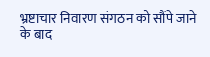भ्रष्टाचार निवारण संगठन को सौंपे जाने के बाद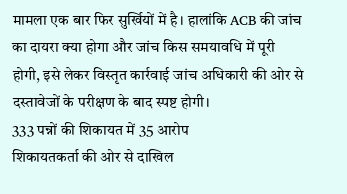मामला एक बार फिर सुर्खियों में है। हालांकि ACB की जांच का दायरा क्या होगा और जांच किस समयावधि में पूरी होगी, इसे लेकर विस्तृत कार्रवाई जांच अधिकारी की ओर से दस्तावेजों के परीक्षण के बाद स्पष्ट होगी।
333 पन्नों की शिकायत में 35 आरोप
शिकायतकर्ता की ओर से दाखिल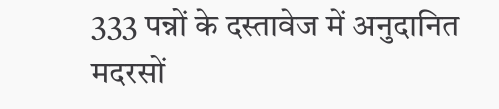333 पन्नों के दस्तावेज में अनुदानित मदरसों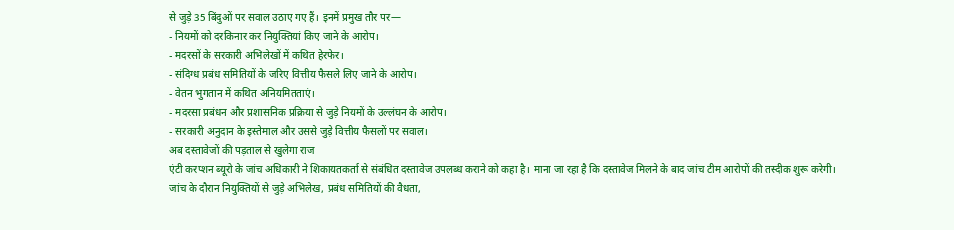से जुड़े 35 बिंदुओं पर सवाल उठाए गए हैं। इनमें प्रमुख तौर पर—
- नियमों को दरकिनार कर नियुक्तियां किए जाने के आरोप।
- मदरसों के सरकारी अभिलेखों में कथित हेरफेर।
- संदिग्ध प्रबंध समितियों के जरिए वित्तीय फैसले लिए जाने के आरोप।
- वेतन भुगतान में कथित अनियमितताएं।
- मदरसा प्रबंधन और प्रशासनिक प्रक्रिया से जुड़े नियमों के उल्लंघन के आरोप।
- सरकारी अनुदान के इस्तेमाल और उससे जुड़े वित्तीय फैसलों पर सवाल।
अब दस्तावेजों की पड़ताल से खुलेगा राज
एंटी करप्शन ब्यूरो के जांच अधिकारी ने शिकायतकर्ता से संबंधित दस्तावेज उपलब्ध कराने को कहा है। माना जा रहा है कि दस्तावेज मिलने के बाद जांच टीम आरोपों की तस्दीक शुरू करेगी। जांच के दौरान नियुक्तियों से जुड़े अभिलेख, प्रबंध समितियों की वैधता,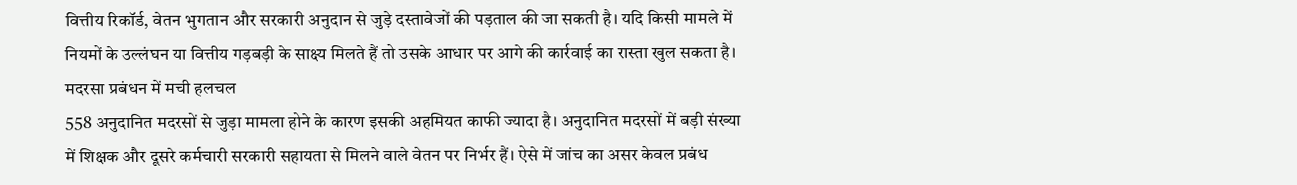वित्तीय रिकॉर्ड, वेतन भुगतान और सरकारी अनुदान से जुड़े दस्तावेजों की पड़ताल की जा सकती है। यदि किसी मामले में नियमों के उल्लंघन या वित्तीय गड़बड़ी के साक्ष्य मिलते हैं तो उसके आधार पर आगे की कार्रवाई का रास्ता खुल सकता है।
मदरसा प्रबंधन में मची हलचल
558 अनुदानित मदरसों से जुड़ा मामला होने के कारण इसकी अहमियत काफी ज्यादा है। अनुदानित मदरसों में बड़ी संख्या में शिक्षक और दूसरे कर्मचारी सरकारी सहायता से मिलने वाले वेतन पर निर्भर हैं। ऐसे में जांच का असर केवल प्रबंध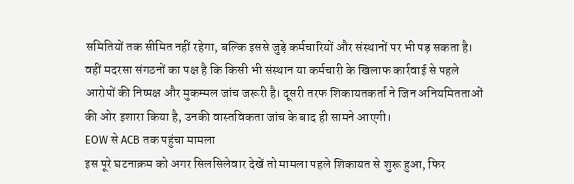समितियों तक सीमित नहीं रहेगा, बल्कि इससे जुड़े कर्मचारियों और संस्थानों पर भी पड़ सकता है। वहीं मदरसा संगठनों का पक्ष है कि किसी भी संस्थान या कर्मचारी के खिलाफ कार्रवाई से पहले आरोपों की निष्पक्ष और मुकम्मल जांच जरूरी है। दूसरी तरफ शिकायतकर्ता ने जिन अनियमितताओं की ओर इशारा किया है, उनकी वास्तविकता जांच के बाद ही सामने आएगी।
EOW से ACB तक पहुंचा मामला
इस पूरे घटनाक्रम को अगर सिलसिलेवार देखें तो मामला पहले शिकायत से शुरू हुआ, फिर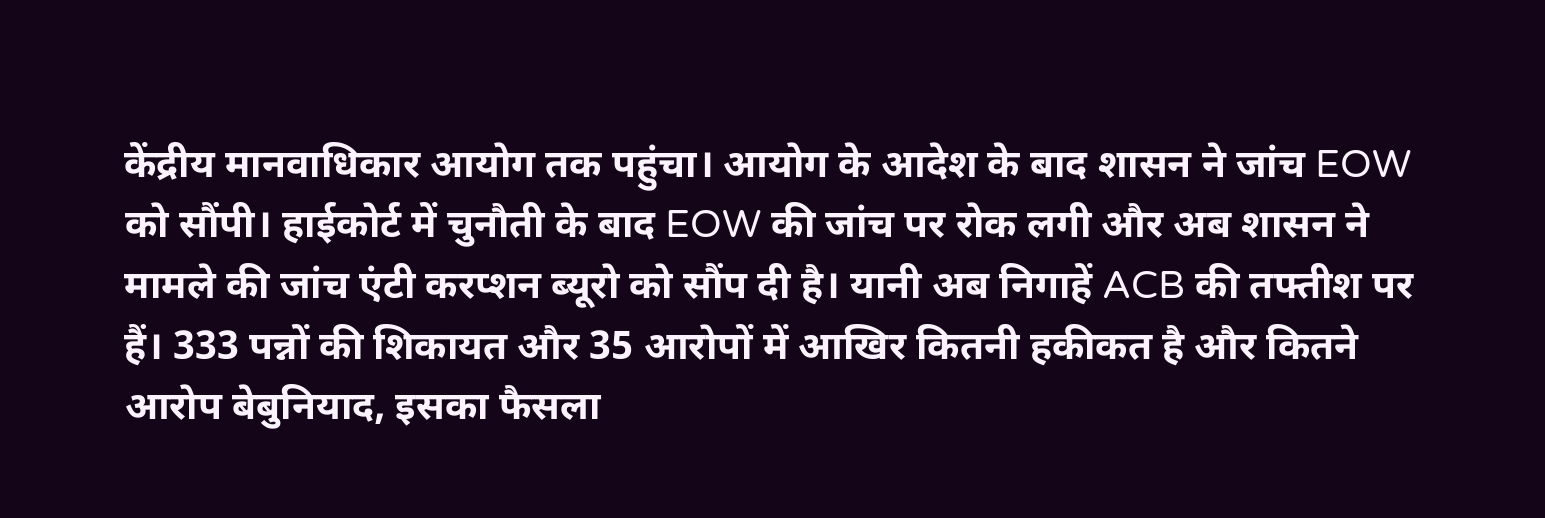केंद्रीय मानवाधिकार आयोग तक पहुंचा। आयोग के आदेश के बाद शासन ने जांच EOW को सौंपी। हाईकोर्ट में चुनौती के बाद EOW की जांच पर रोक लगी और अब शासन ने मामले की जांच एंटी करप्शन ब्यूरो को सौंप दी है। यानी अब निगाहें ACB की तफ्तीश पर हैं। 333 पन्नों की शिकायत और 35 आरोपों में आखिर कितनी हकीकत है और कितने आरोप बेबुनियाद, इसका फैसला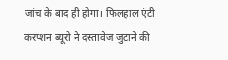जांच के बाद ही होगा। फिलहाल एंटी करप्शन ब्यूरो ने दस्तावेज जुटाने की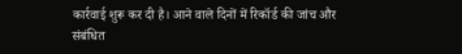कार्रवाई शुरू कर दी है। आने वाले दिनों में रिकॉर्ड की जांच और संबंधित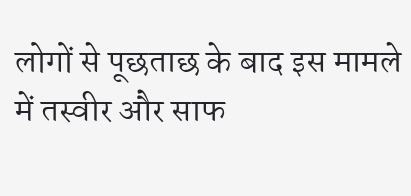लोगों से पूछताछ के बाद इस मामले में तस्वीर और साफ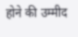होने की उम्मीद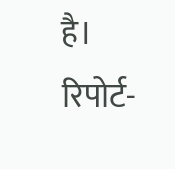है।
रिपोर्ट-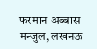फरमान अब्बास मन्जुल, लखनऊ